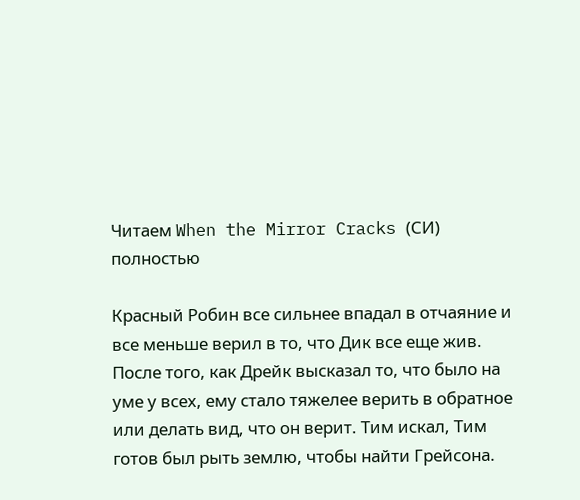Читаем When the Mirror Cracks (СИ) полностью

Красный Робин все сильнее впадал в отчаяние и все меньше верил в то, что Дик все еще жив. После того, как Дрейк высказал то, что было на уме у всех, ему стало тяжелее верить в обратное или делать вид, что он верит. Тим искал, Тим готов был рыть землю, чтобы найти Грейсона.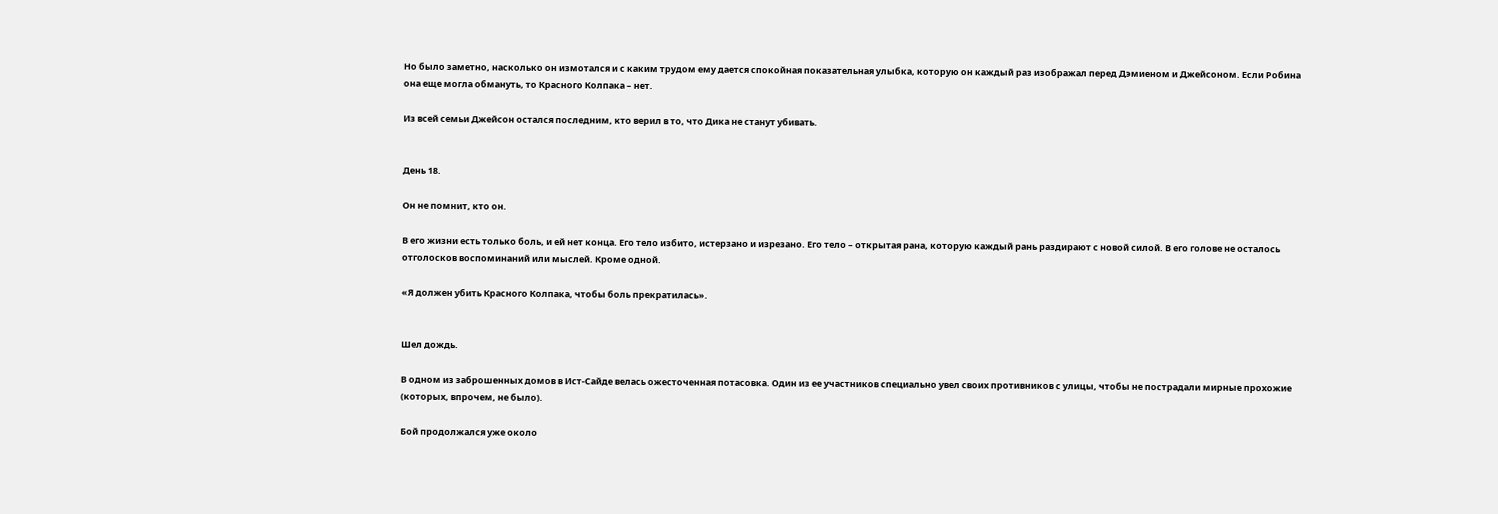Но было заметно, насколько он измотался и с каким трудом ему дается спокойная показательная улыбка, которую он каждый раз изображал перед Дэмиеном и Джейсоном. Если Робина она еще могла обмануть, то Красного Колпака – нет.

Из всей семьи Джейсон остался последним, кто верил в то, что Дика не станут убивать.


День 18.

Он не помнит, кто он.

В его жизни есть только боль, и ей нет конца. Его тело избито, истерзано и изрезано. Его тело – открытая рана, которую каждый рань раздирают с новой силой. В его голове не осталось отголосков воспоминаний или мыслей. Кроме одной.

«Я должен убить Красного Колпака, чтобы боль прекратилась».


Шел дождь.

В одном из заброшенных домов в Ист-Сайде велась ожесточенная потасовка. Один из ее участников специально увел своих противников с улицы, чтобы не пострадали мирные прохожие (которых, впрочем, не было).

Бой продолжался уже около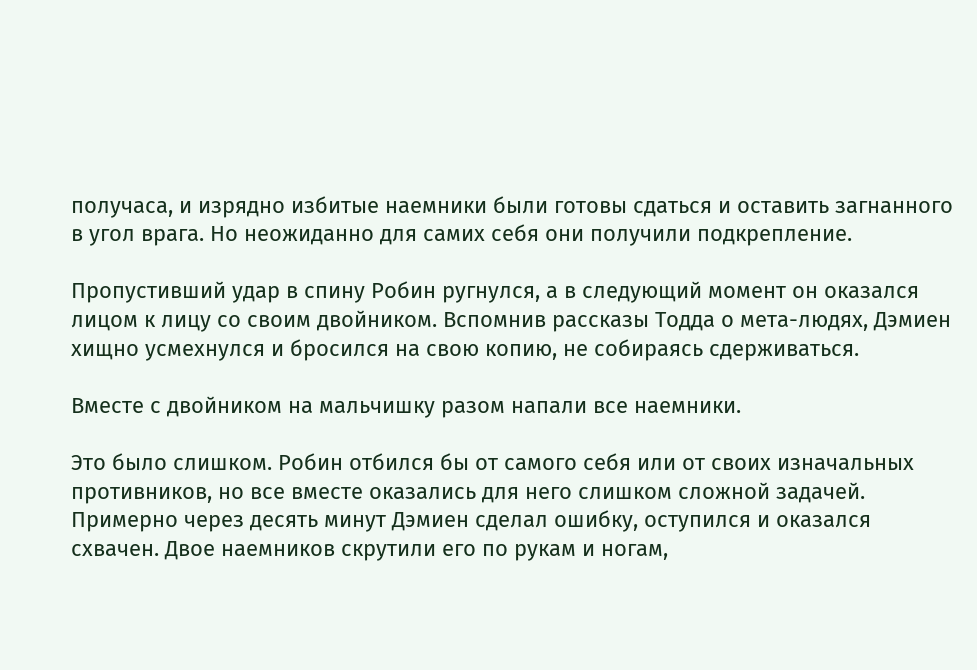получаса, и изрядно избитые наемники были готовы сдаться и оставить загнанного в угол врага. Но неожиданно для самих себя они получили подкрепление.

Пропустивший удар в спину Робин ругнулся, а в следующий момент он оказался лицом к лицу со своим двойником. Вспомнив рассказы Тодда о мета-людях, Дэмиен хищно усмехнулся и бросился на свою копию, не собираясь сдерживаться.

Вместе с двойником на мальчишку разом напали все наемники.

Это было слишком. Робин отбился бы от самого себя или от своих изначальных противников, но все вместе оказались для него слишком сложной задачей. Примерно через десять минут Дэмиен сделал ошибку, оступился и оказался схвачен. Двое наемников скрутили его по рукам и ногам,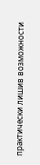практически лишив возможности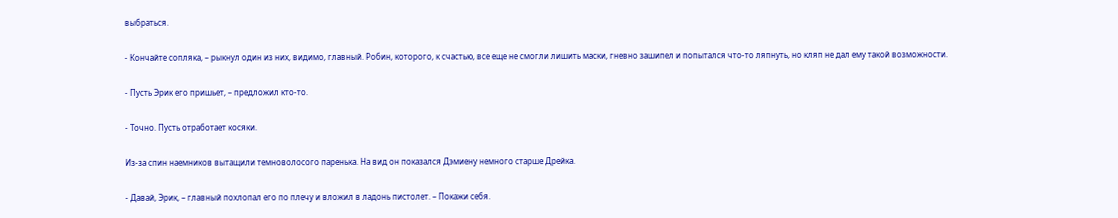выбраться.

- Кончайте сопляка, – рыкнул один из них, видимо, главный. Робин, которого, к счастью, все еще не смогли лишить маски, гневно зашипел и попытался что-то ляпнуть, но кляп не дал ему такой возможности.

- Пусть Эрик его пришьет, – предложил кто-то.

- Точно. Пусть отработает косяки.

Из-за спин наемников вытащили темноволосого паренька. На вид он показался Дэмиену немного старше Дрейка.

- Давай, Эрик, – главный похлопал его по плечу и вложил в ладонь пистолет. – Покажи себя.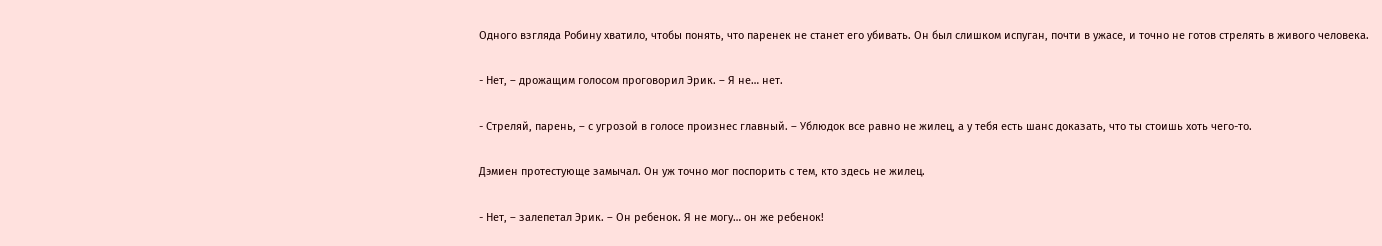Одного взгляда Робину хватило, чтобы понять, что паренек не станет его убивать. Он был слишком испуган, почти в ужасе, и точно не готов стрелять в живого человека.

- Нет, – дрожащим голосом проговорил Эрик. – Я не… нет.

- Стреляй, парень, – с угрозой в голосе произнес главный. – Ублюдок все равно не жилец, а у тебя есть шанс доказать, что ты стоишь хоть чего-то.

Дэмиен протестующе замычал. Он уж точно мог поспорить с тем, кто здесь не жилец.

- Нет, – залепетал Эрик. – Он ребенок. Я не могу… он же ребенок!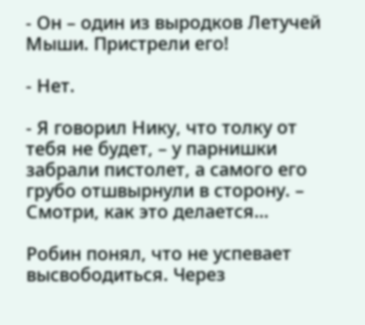- Он – один из выродков Летучей Мыши. Пристрели его!

- Нет.

- Я говорил Нику, что толку от тебя не будет, – у парнишки забрали пистолет, а самого его грубо отшвырнули в сторону. – Смотри, как это делается…

Робин понял, что не успевает высвободиться. Через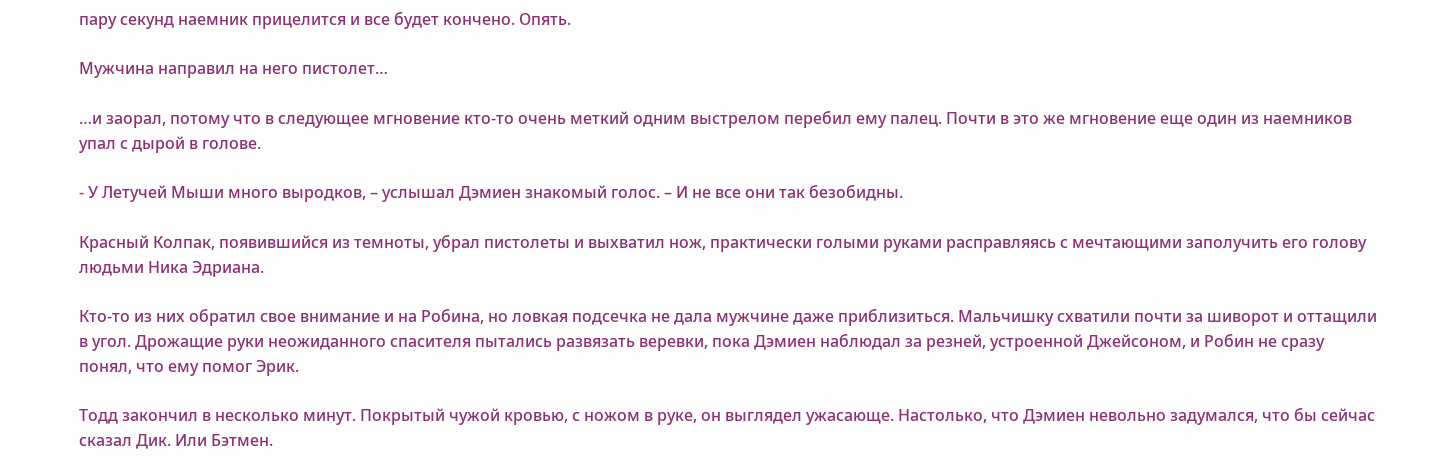пару секунд наемник прицелится и все будет кончено. Опять.

Мужчина направил на него пистолет…

…и заорал, потому что в следующее мгновение кто-то очень меткий одним выстрелом перебил ему палец. Почти в это же мгновение еще один из наемников упал с дырой в голове.

- У Летучей Мыши много выродков, – услышал Дэмиен знакомый голос. – И не все они так безобидны.

Красный Колпак, появившийся из темноты, убрал пистолеты и выхватил нож, практически голыми руками расправляясь с мечтающими заполучить его голову людьми Ника Эдриана.

Кто-то из них обратил свое внимание и на Робина, но ловкая подсечка не дала мужчине даже приблизиться. Мальчишку схватили почти за шиворот и оттащили в угол. Дрожащие руки неожиданного спасителя пытались развязать веревки, пока Дэмиен наблюдал за резней, устроенной Джейсоном, и Робин не сразу понял, что ему помог Эрик.

Тодд закончил в несколько минут. Покрытый чужой кровью, с ножом в руке, он выглядел ужасающе. Настолько, что Дэмиен невольно задумался, что бы сейчас сказал Дик. Или Бэтмен.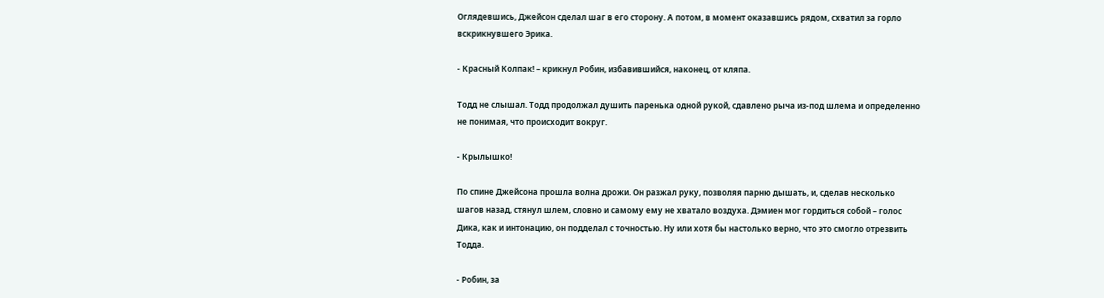Оглядевшись, Джейсон сделал шаг в его сторону. А потом, в момент оказавшись рядом, схватил за горло вскрикнувшего Эрика.

- Красный Колпак! – крикнул Робин, избавившийся, наконец, от кляпа.

Тодд не слышал. Тодд продолжал душить паренька одной рукой, сдавлено рыча из-под шлема и определенно не понимая, что происходит вокруг.

- Крылышко!

По спине Джейсона прошла волна дрожи. Он разжал руку, позволяя парню дышать, и, сделав несколько шагов назад, стянул шлем, словно и самому ему не хватало воздуха. Дэмиен мог гордиться собой – голос Дика, как и интонацию, он подделал с точностью. Ну или хотя бы настолько верно, что это смогло отрезвить Тодда.

- Робин, за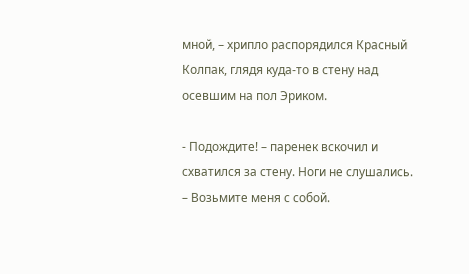мной, – хрипло распорядился Красный Колпак, глядя куда-то в стену над осевшим на пол Эриком.

- Подождите! – паренек вскочил и схватился за стену. Ноги не слушались. – Возьмите меня с собой.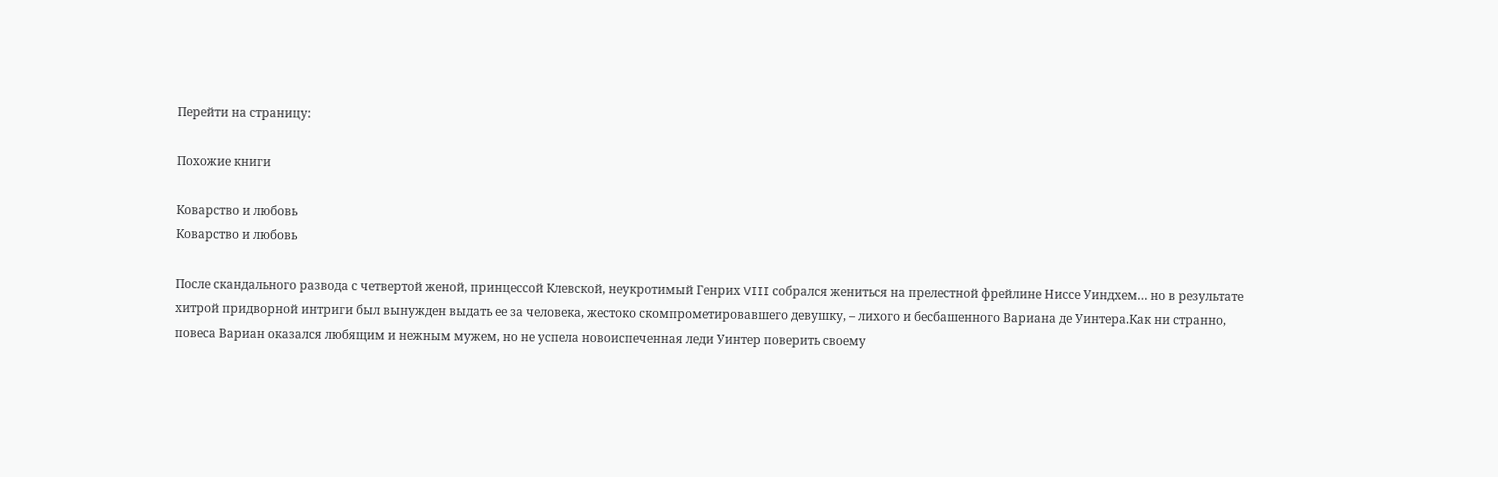Перейти на страницу:

Похожие книги

Коварство и любовь
Коварство и любовь

После скандального развода с четвертой женой, принцессой Клевской, неукротимый Генрих VIII собрался жениться на прелестной фрейлине Ниссе Уиндхем… но в результате хитрой придворной интриги был вынужден выдать ее за человека, жестоко скомпрометировавшего девушку, – лихого и бесбашенного Вариана де Уинтера.Как ни странно, повеса Вариан оказался любящим и нежным мужем, но не успела новоиспеченная леди Уинтер поверить своему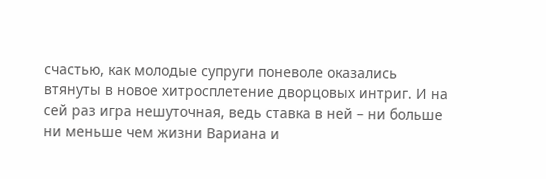счастью, как молодые супруги поневоле оказались втянуты в новое хитросплетение дворцовых интриг. И на сей раз игра нешуточная, ведь ставка в ней – ни больше ни меньше чем жизни Вариана и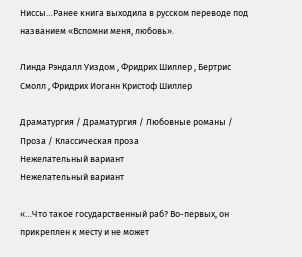Ниссы…Ранее книга выходила в русском переводе под названием «Вспомни меня, любовь».

Линда Рэндалл Уиздом , Фридрих Шиллер , Бертрис Смолл , Фридрих Иоганн Кристоф Шиллер

Драматургия / Драматургия / Любовные романы / Проза / Классическая проза
Нежелательный вариант
Нежелательный вариант

«…Что такое государственный раб? Во-первых, он прикреплен к месту и не может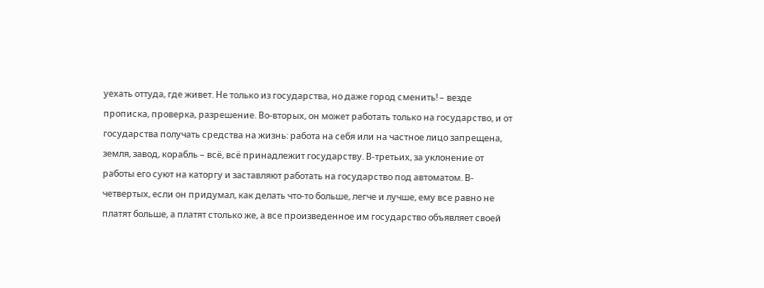уехать оттуда, где живет. Не только из государства, но даже город сменить! – везде прописка, проверка, разрешение. Во-вторых, он может работать только на государство, и от государства получать средства на жизнь: работа на себя или на частное лицо запрещена, земля, завод, корабль – всё, всё принадлежит государству. В-третьих, за уклонение от работы его суют на каторгу и заставляют работать на государство под автоматом. В-четвертых, если он придумал, как делать что-то больше, легче и лучше, ему все равно не платят больше, а платят столько же, а все произведенное им государство объявляет своей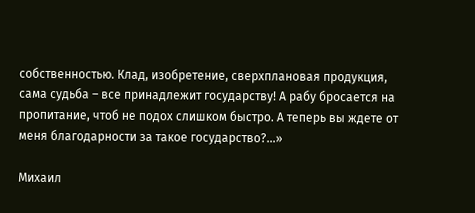собственностью. Клад, изобретение, сверхплановая продукция, сама судьба – все принадлежит государству! А рабу бросается на пропитание, чтоб не подох слишком быстро. А теперь вы ждете от меня благодарности за такое государство?…»

Михаил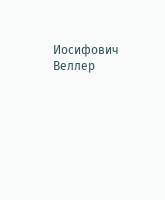Иосифович Веллер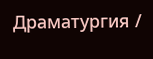Драматургия /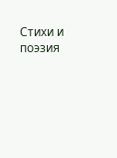Стихи и поэзия